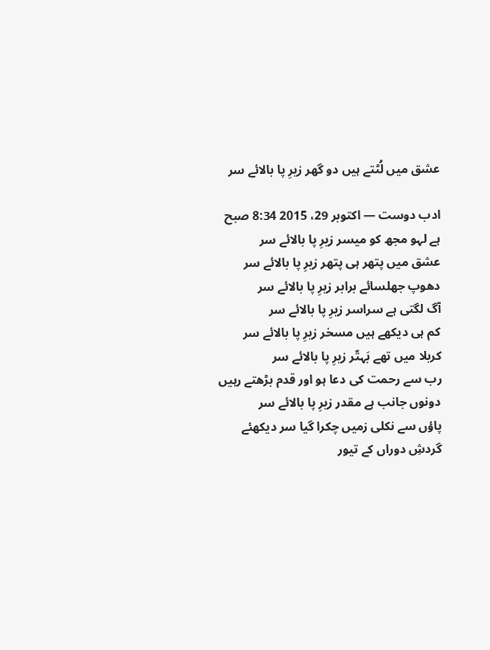عشق میں لُٹتے ہیں دو گھر زیرِ پا بالائے سر

ادب دوست — اکتوبر 29، 2015 8:34 صبح
ہے لہو مجھ کو میسر زیرِ پا بالائے سر
عشق میں پتھر ہی پتھر زیرِ پا بالائے سر
دھوپ جھلسائے برابر زیرِ پا بالائے سر
آگ لگتی ہے سراسر زیرِ پا بالائے سر
کم ہی دیکھے ہیں مسخر زیرِ پا بالائے سر
کربلا میں تھے بَہتّر زیرِ پا بالائے سر
رب سے رحمت کی دعا ہو اور قدم بڑھتے رہیں
دونوں جانب ہے مقدر زیرِ پا بالائے سر
پاؤں سے نکلی زمیں چکرا گیا سر دیکھئے
گردشِ دوراں کے تیور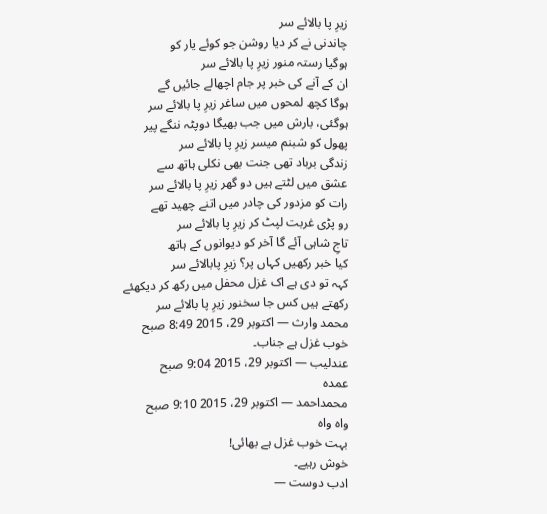زیرِ پا بالائے سر
چاندنی نے کر دیا روشن جو کوئے یار کو
ہوگیا رستہ منور زیرِ پا بالائے سر
ان کے آنے کی خبر پر جام اچھالے جائیں گے
ہوگا کچھ لمحوں میں ساغر زیرِ پا بالائے سر
ہوگئی، بارش میں جب بھیگا دوپٹہ ننگے پیر
پھول کو شبنم میسر زیرِ پا بالائے سر
زندگی برباد تھی جنت بھی نکلی ہاتھ سے
عشق میں لٹتے ہیں دو گھر زیرِ پا بالائے سر
رات کو مزدور کی چادر میں اتنے چھید تھے
رو پڑی غربت لپٹ کر زیرِ پا بالائے سر
تاجِ شاہی آئے گا آخر کو دیوانوں کے ہاتھ
کیا خبر رکھیں کہاں پر؟ زیرِ پابالائے سر
کہہ تو دی ہے اک غزل محفل میں رکھ کر دیکھئے
رکھتے ہیں کس جا سخنور زیرِ پا بالائے سر
محمد وارث — اکتوبر 29، 2015 8:49 صبح
خوب غزل ہے جناب۔
عندلیب — اکتوبر 29، 2015 9:04 صبح
عمدہ
محمداحمد — اکتوبر 29، 2015 9:10 صبح
واہ واہ
بہت خوب غزل ہے بھائی!
خوش رہیے۔
ادب دوست —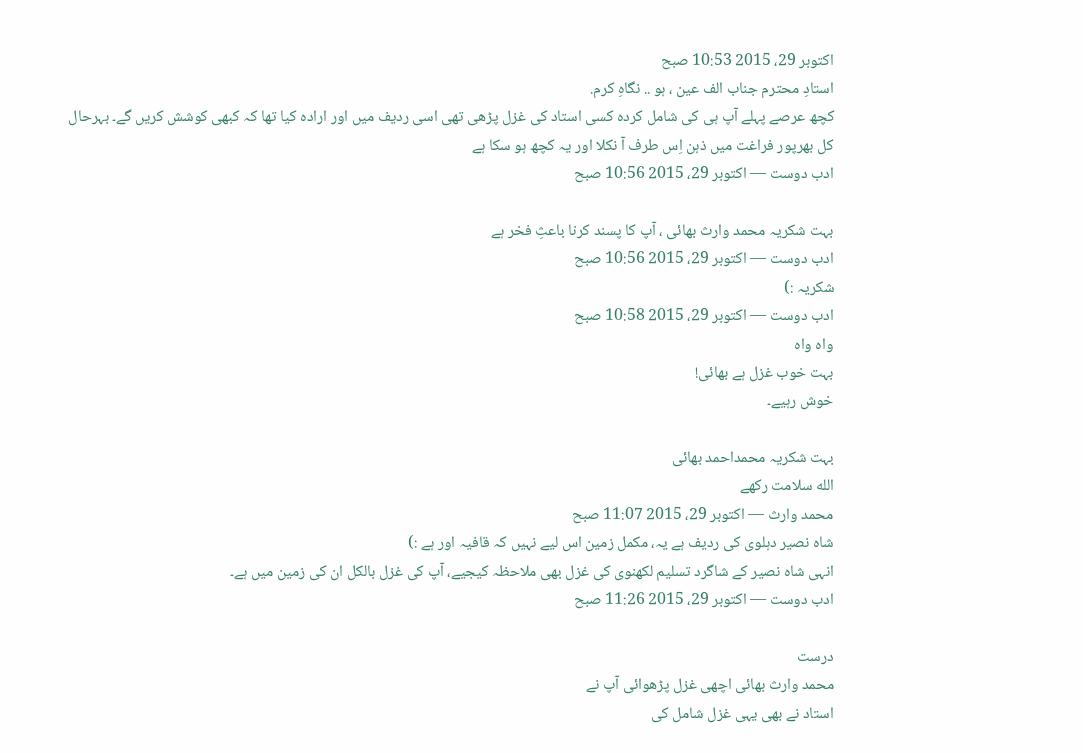اکتوبر 29، 2015 10:53 صبح
استادِ محترم جناب الف عین ، ہو .. نگاہِ کرم.
کچھ عرصے پہلے آپ ہی کی شامل کردہ کسی استاد کی غزل پڑھی تھی اسی ردیف میں اور ارادہ کیا تھا کہ کبھی کوشش کریں گے۔ بہرحال کل بھرپور فراغت میں ذہن اِس طرف آ نکلا اور یہ کچھ ہو سکا ہے
ادب دوست — اکتوبر 29، 2015 10:56 صبح

بہت شکریہ محمد وارث بھائی ، آپ کا پسند کرنا باعثِ فخر ہے
ادب دوست — اکتوبر 29، 2015 10:56 صبح
شکریہ :)
ادب دوست — اکتوبر 29، 2015 10:58 صبح
واہ واہ
بہت خوب غزل ہے بھائی!
خوش رہیے۔

بہت شکریہ محمداحمد بھائی
الله سلامت رکھے
محمد وارث — اکتوبر 29، 2015 11:07 صبح
شاہ نصیر دہلوی کی ردیف ہے یہ، مکمل زمین اس لیے نہیں کہ قافیہ اور ہے :)
انہی شاہ نصیر کے شاگرد تسلیم لکھنوی کی غزل بھی ملاحظہ کیجیے، آپ کی غزل بالکل ان کی زمین میں ہے۔
ادب دوست — اکتوبر 29، 2015 11:26 صبح

درست
محمد وارث بھائی اچھی غزل پڑھوائی آپ نے
استاد نے بھی یہی غزل شامل کی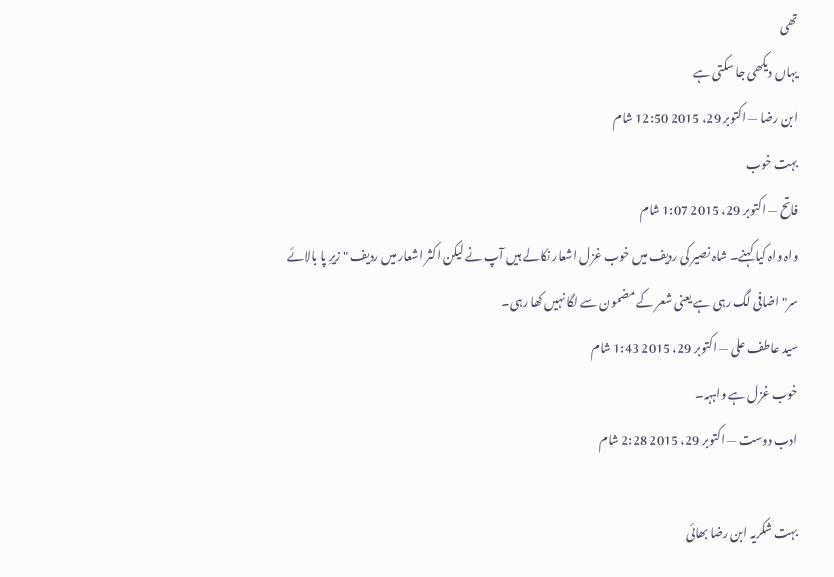تھی
یہاں دیکھی جا سکتی ہے
ابن رضا — اکتوبر 29، 2015 12:50 شام
بہت خوب
فاتح — اکتوبر 29، 2015 1:07 شام
واہ واہ کیا کہنے۔ شاہ نصیر کی ردیف میں خوب غزل اشعار نکالے ہیں آپ نے لیکن اکثر اشعار میں ردیف "زیرِ پا بالائے سر" اضافی لگ رہی ہے یعنی شعر کے مضمون سے لگا نہیں کھا رہی۔
سید عاطف علی — اکتوبر 29، 2015 1:43 شام
خوب غزل ہے واہہہ۔
ادب دوست — اکتوبر 29، 2015 2:28 شام

بہت شکریہ ابن رضا بھائی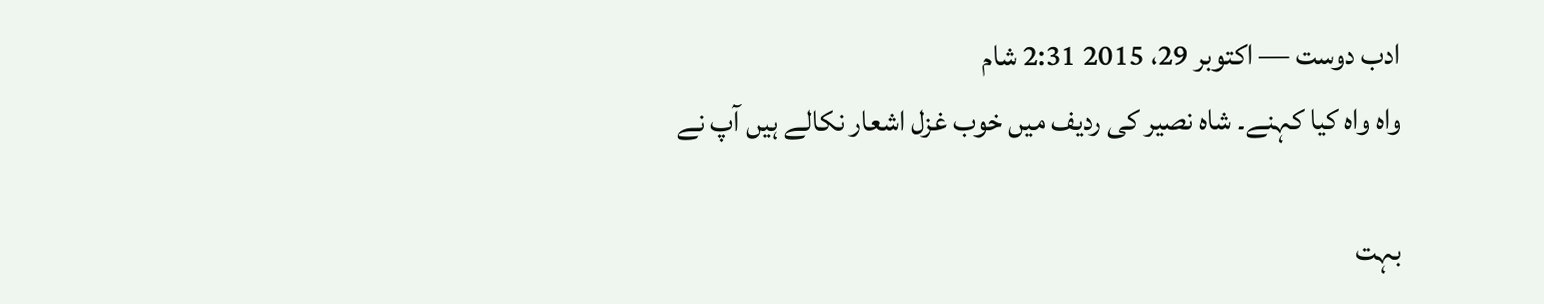ادب دوست — اکتوبر 29، 2015 2:31 شام
واہ واہ کیا کہنے۔ شاہ نصیر کی ردیف میں خوب غزل اشعار نکالے ہیں آپ نے

بہت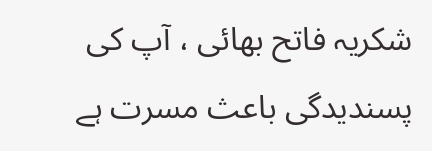شکریہ فاتح بھائی ، آپ کی پسندیدگی باعث مسرت ہے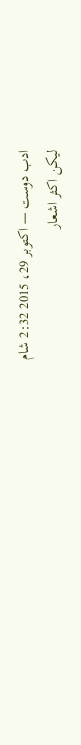ادب دوست — اکتوبر 29، 2015 2:32 شام
لیکن اکثر اشعار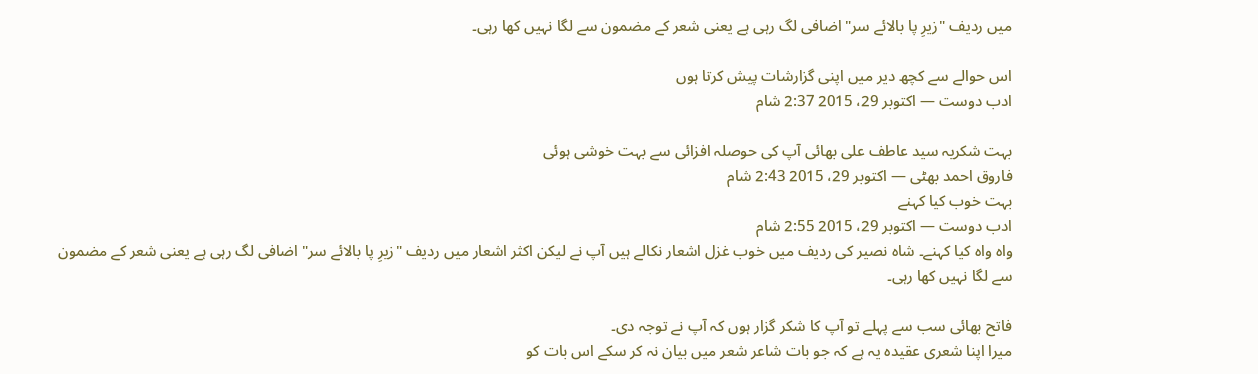میں ردیف "زیرِ پا بالائے سر" اضافی لگ رہی ہے یعنی شعر کے مضمون سے لگا نہیں کھا رہی۔

اس حوالے سے کچھ دیر میں اپنی گزارشات پیش کرتا ہوں
ادب دوست — اکتوبر 29، 2015 2:37 شام

بہت شکریہ سید عاطف علی بھائی آپ کی حوصلہ افزائی سے بہت خوشی ہوئی
فاروق احمد بھٹی — اکتوبر 29، 2015 2:43 شام
بہت خوب کیا کہنے
ادب دوست — اکتوبر 29، 2015 2:55 شام
واہ واہ کیا کہنے۔ شاہ نصیر کی ردیف میں خوب غزل اشعار نکالے ہیں آپ نے لیکن اکثر اشعار میں ردیف "زیرِ پا بالائے سر" اضافی لگ رہی ہے یعنی شعر کے مضمون سے لگا نہیں کھا رہی۔

فاتح بھائی سب سے پہلے تو آپ کا شکر گزار ہوں کہ آپ نے توجہ دی۔
میرا اپنا شعری عقیدہ یہ ہے کہ جو بات شاعر شعر میں بیان نہ کر سکے اس بات کو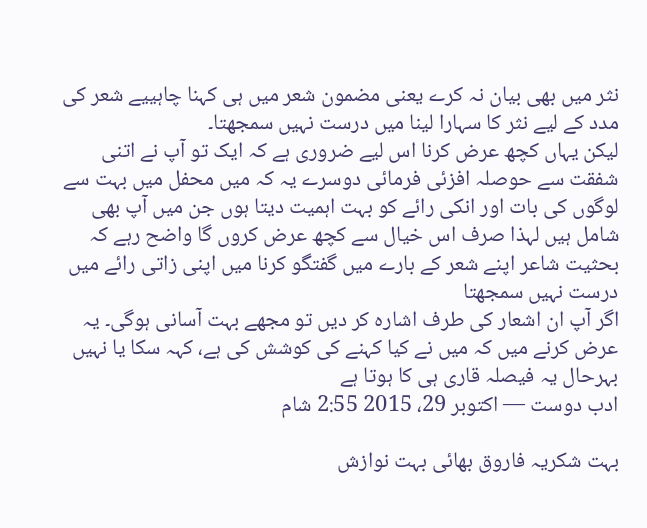نثر میں بھی بیان نہ کرے یعنی مضمون شعر میں ہی کہنا چاہییے شعر کی مدد کے لیے نثر کا سہارا لینا میں درست نہیں سمجھتا۔
لیکن یہاں کچھ عرض کرنا اس لیے ضروری ہے کہ ایک تو آپ نے اتنی شفقت سے حوصلہ افزئی فرمائی دوسرے یہ کہ میں محفل میں بہت سے لوگوں کی بات اور انکی رائے کو بہت اہمیت دیتا ہوں جن میں آپ بھی شامل ہیں لہذا صرف اس خیال سے کچھ عرض کروں گا واضح رہے کہ بحثیت شاعر اپنے شعر کے بارے میں گفتگو کرنا میں اپنی زاتی رائے میں درست نہیں سمجھتا
اگر آپ ان اشعار کی طرف اشارہ کر دیں تو مجھے بہت آسانی ہوگی۔ یہ عرض کرنے میں کہ میں نے کیا کہنے کی کوشش کی ہے، کہہ سکا یا نہیں بہرحال یہ فیصلہ قاری ہی کا ہوتا ہے
ادب دوست — اکتوبر 29، 2015 2:55 شام

بہت شکریہ فاروق بھائی بہت نوازش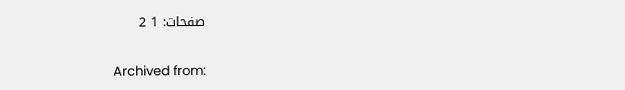صفحات: 1 2

Archived from: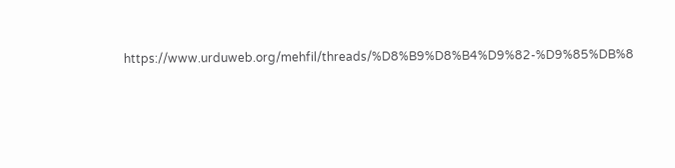https://www.urduweb.org/mehfil/threads/%D8%B9%D8%B4%D9%82-%D9%85%DB%8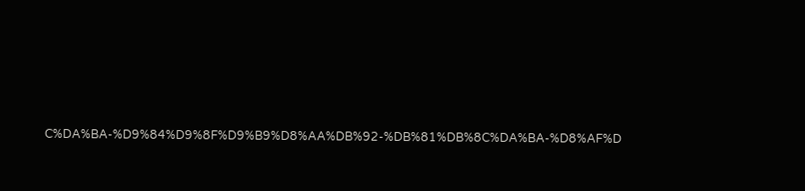C%DA%BA-%D9%84%D9%8F%D9%B9%D8%AA%DB%92-%DB%81%DB%8C%DA%BA-%D8%AF%D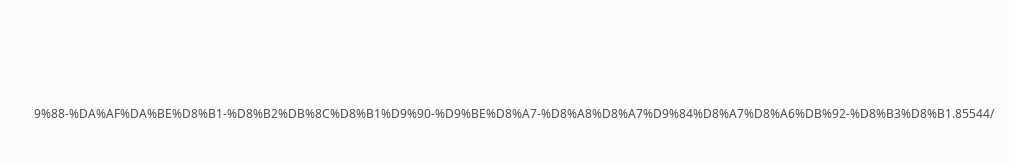9%88-%DA%AF%DA%BE%D8%B1-%D8%B2%DB%8C%D8%B1%D9%90-%D9%BE%D8%A7-%D8%A8%D8%A7%D9%84%D8%A7%D8%A6%DB%92-%D8%B3%D8%B1.85544/